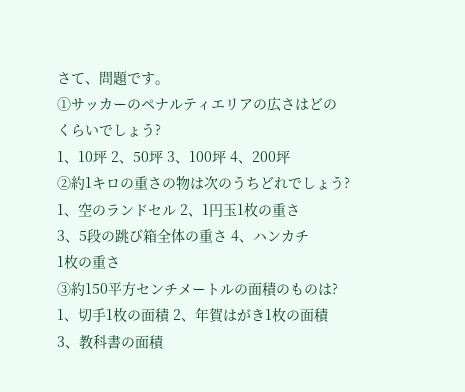さて、問題です。
①サッカーのペナルティエリアの広さはどの
くらいでしょう?
1、10坪 2、50坪 3、100坪 4、200坪
②約1キロの重さの物は次のうちどれでしょう?
1、空のランドセル 2、1円玉1枚の重さ
3、5段の跳び箱全体の重さ 4、ハンカチ
1枚の重さ
③約150平方センチメートルの面積のものは?
1、切手1枚の面積 2、年賀はがき1枚の面積
3、教科書の面積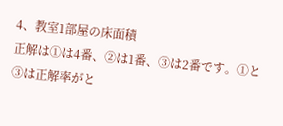4、教室1部屋の床面積
正解は①は4番、②は1番、③は2番です。①と
③は正解率がと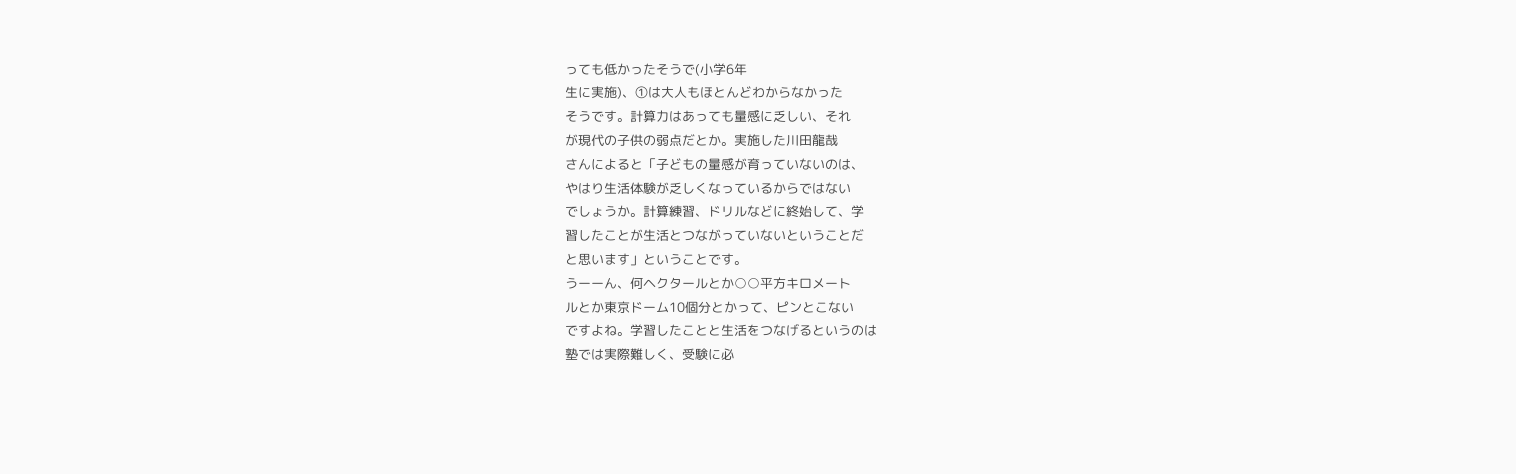っても低かったそうで(小学6年
生に実施)、①は大人もほとんどわからなかった
そうです。計算力はあっても量感に乏しい、それ
が現代の子供の弱点だとか。実施した川田龍哉
さんによると「子どもの量感が育っていないのは、
やはり生活体験が乏しくなっているからではない
でしょうか。計算練習、ドリルなどに終始して、学
習したことが生活とつながっていないということだ
と思います」ということです。
うーーん、何ヘクタールとか○○平方キロメート
ルとか東京ドーム10個分とかって、ピンとこない
ですよね。学習したことと生活をつなげるというのは
塾では実際難しく、受験に必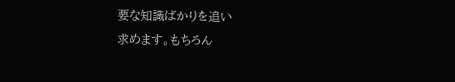要な知識ばかりを追い
求めます。もちろん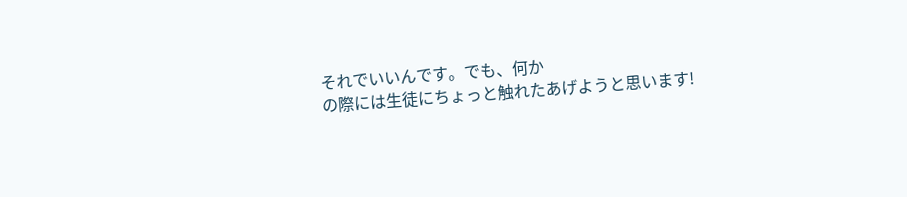それでいいんです。でも、何か
の際には生徒にちょっと触れたあげようと思います!